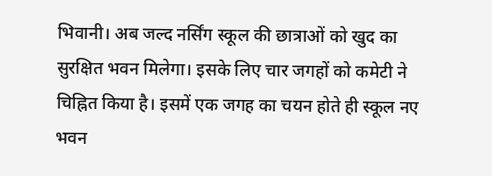भिवानी। अब जल्द नर्सिंग स्कूल की छात्राओं को खुद का सुरक्षित भवन मिलेगा। इसके लिए चार जगहों को कमेटी ने चिह्नित किया है। इसमें एक जगह का चयन होते ही स्कूल नए भवन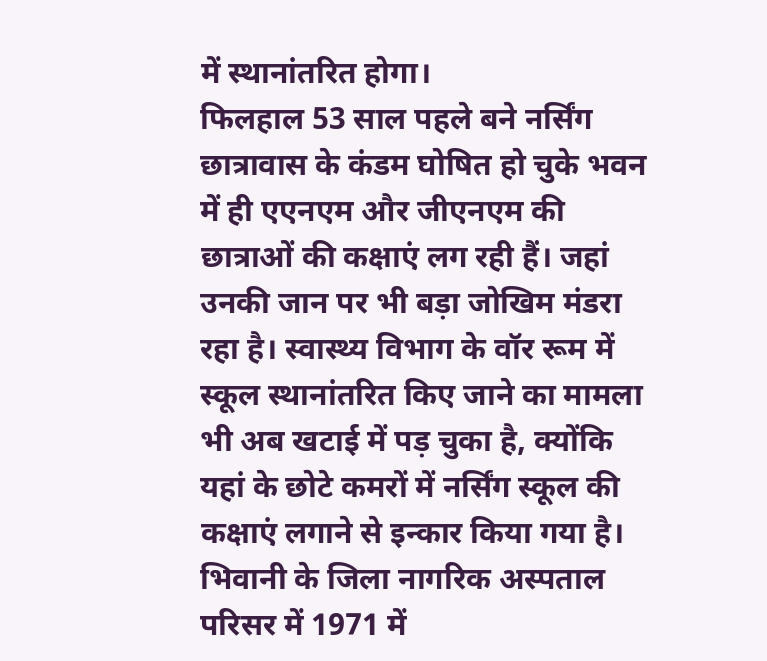में स्थानांतरित होगा।
फिलहाल 53 साल पहले बने नर्सिंग छात्रावास के कंडम घोषित हो चुके भवन में ही एएनएम और जीएनएम की छात्राओं की कक्षाएं लग रही हैं। जहां उनकी जान पर भी बड़ा जोखिम मंडरा रहा है। स्वास्थ्य विभाग के वॉर रूम में स्कूल स्थानांतरित किए जाने का मामला भी अब खटाई में पड़ चुका है, क्योंकि यहां के छोटे कमरों में नर्सिंग स्कूल की कक्षाएं लगाने से इन्कार किया गया है।
भिवानी के जिला नागरिक अस्पताल परिसर में 1971 में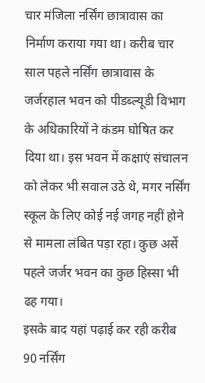चार मंजिला नर्सिंग छात्रावास का निर्माण कराया गया था। करीब चार साल पहले नर्सिंग छात्रावास के जर्जरहाल भवन को पीडब्ल्यूडी विभाग के अधिकारियों ने कंडम घोषित कर दिया था। इस भवन में कक्षाएं संचालन को लेकर भी सवाल उठे थे, मगर नर्सिंग स्कूल के लिए कोई नई जगह नहीं होने से मामला लंबित पड़ा रहा। कुछ अर्से पहले जर्जर भवन का कुछ हिस्सा भी ढह गया।
इसके बाद यहां पढ़ाई कर रही करीब 90 नर्सिंग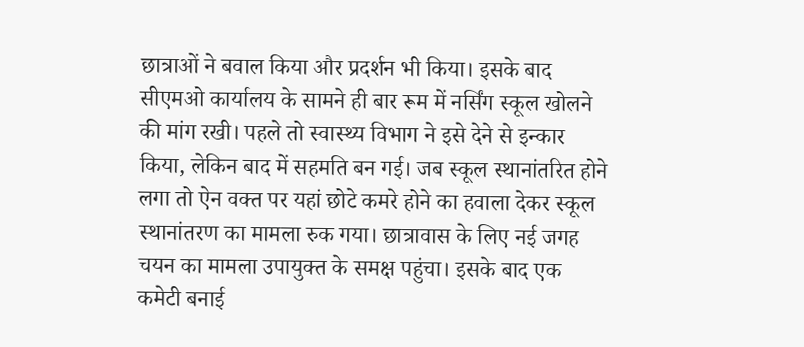छात्राओं ने बवाल किया और प्रदर्शन भी किया। इसके बाद सीएमओ कार्यालय के सामने ही बार रूम में नर्सिंग स्कूल खोलने की मांग रखी। पहले तो स्वास्थ्य विभाग ने इसे देने से इन्कार किया, लेकिन बाद में सहमति बन गई। जब स्कूल स्थानांतरित होने लगा तो ऐन वक्त पर यहां छोटे कमरे होने का हवाला देकर स्कूल स्थानांतरण का मामला रुक गया। छात्रावास के लिए नई जगह चयन का मामला उपायुक्त के समक्ष पहुंचा। इसके बाद एक कमेटी बनाई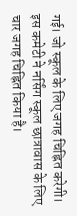गई। जो स्कूल के लिए जगह चिह्नित करेगी। इस कमेटी ने नर्सिंग स्कूल छात्रावास के लिए चार जगह चिह्नित किया है।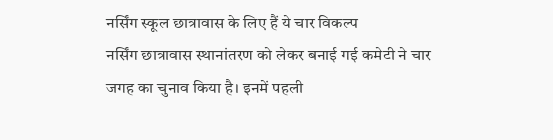नर्सिंग स्कूल छात्रावास के लिए हैं ये चार विकल्प
नर्सिंग छात्रावास स्थानांतरण को लेकर बनाई गई कमेटी ने चार जगह का चुनाव किया है। इनमें पहली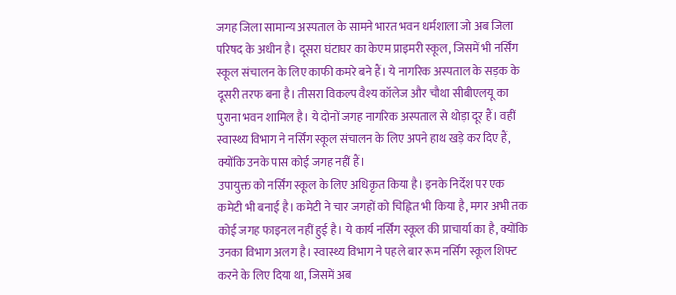जगह जिला सामान्य अस्पताल के सामने भारत भवन धर्मशाला जो अब जिला परिषद के अधीन है। दूसरा घंटाघर का केएम प्राइमरी स्कूल, जिसमें भी नर्सिंग स्कूल संचालन के लिए काफी कमरे बने हैं। ये नागरिक अस्पताल के सड़क के दूसरी तरफ बना है। तीसरा विकल्प वैश्य कॉलेज और चौथा सीबीएलयू का पुराना भवन शामिल है। ये दोनों जगह नागरिक अस्पताल से थोड़ा दूर हैं। वहीं स्वास्थ्य विभाग ने नर्सिंग स्कूल संचालन के लिए अपने हाथ खड़े कर दिए हैं, क्योंकि उनके पास कोई जगह नहीं हैं।
उपायुक्त को नर्सिंग स्कूल के लिए अधिकृत किया है। इनके निर्देश पर एक कमेटी भी बनाई है। कमेटी ने चार जगहों को चिह्नित भी किया है, मगर अभी तक कोई जगह फाइनल नहीं हुई है। ये कार्य नर्सिंग स्कूल की प्राचार्या का है, क्योंकि उनका विभाग अलग है। स्वास्थ्य विभाग ने पहले बार रूम नर्सिंग स्कूल शिफ्ट करने के लिए दिया था, जिसमें अब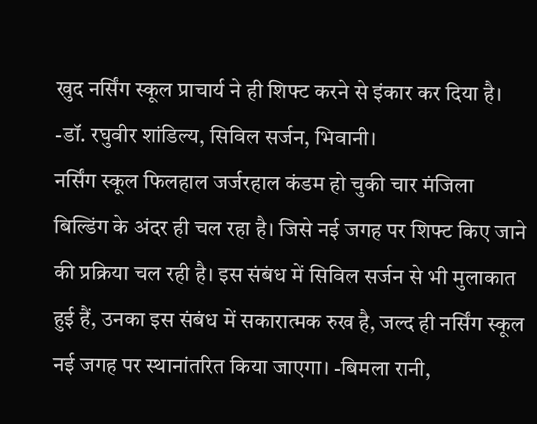खुद नर्सिंग स्कूल प्राचार्य ने ही शिफ्ट करने से इंकार कर दिया है। -डॉ. रघुवीर शांडिल्य, सिविल सर्जन, भिवानी।
नर्सिंग स्कूल फिलहाल जर्जरहाल कंडम हो चुकी चार मंजिला बिल्डिंग के अंदर ही चल रहा है। जिसे नई जगह पर शिफ्ट किए जाने की प्रक्रिया चल रही है। इस संबंध में सिविल सर्जन से भी मुलाकात हुई हैं, उनका इस संबंध में सकारात्मक रुख है, जल्द ही नर्सिंग स्कूल नई जगह पर स्थानांतरित किया जाएगा। -बिमला रानी,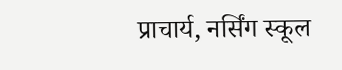प्राचार्य, नर्सिंग स्कूल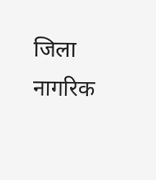जिला नागरिक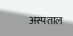अस्पताल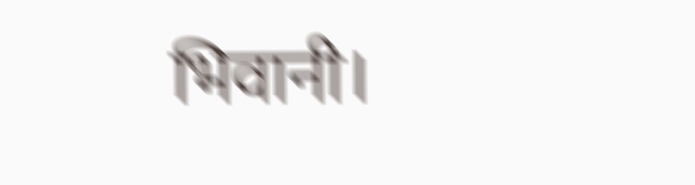भिवानी।